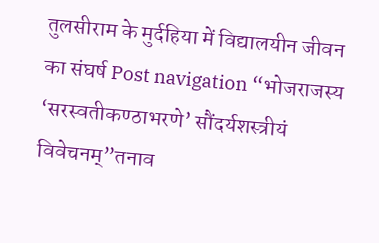तुलसीराम के मुर्दहिया में विद्यालयीन जीवन का संघर्ष Post navigation “भोजराजस्य ‘सरस्वतीकण्ठाभरणे’ सौंदर्यशस्त्रीयं विवेचनम्”तनाव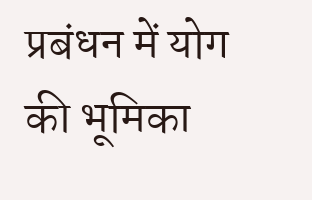प्रबंधन में योग की भूमिका